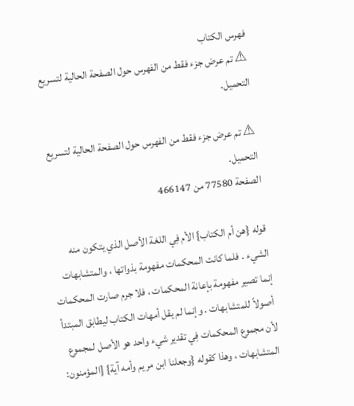فهرس الكتاب
⚠ تم عرض جزء فقط من الفهرس حول الصفحة الحالية لتسريع التحميل.

⚠ تم عرض جزء فقط من الفهرس حول الصفحة الحالية لتسريع التحميل.
الصفحة 77580 من 466147

قوله {هن أم الكتاب} الأم فِي اللغة الأصل الذي يتكون منه الشيء . فلما كانت المحكمات مفهومة بذواتها ، والمتشابهات إنما تصير مفهومة بإعانة المحكمات ، فلا جرم صارت المحكمات أصولاً للمتشابهات . وإنما لم يقل أمهات الكتاب ليطابق المبتدأ لأن مجموع المحكمات فِي تقدير شيء واحد هو الأصل لمجموع المتشابهات ، وهذا كقوله {وجعلنا ابن مريم وأمه آية} [المؤمنون: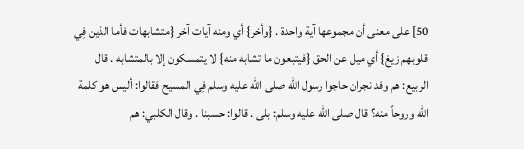50] على معنى أن مجموعها آية واحدة . {وأخر} أي ومنه آيات آخر {متشابهات فأما الذين فِي قلوبهم زيغ} أي ميل عن الحق {فيتبعون ما تشابه منه} لا يتمسكون إلا بالمتشابه . قال الربيع: هم وفد نجران حاجوا رسول الله صلى الله عليه وسلم فِي المسيح فقالوا: أليس هو كلمة الله وروحاً منه؟ قال صلى الله عليه وسلم: بلى . قالوا: حسبنا . وقال الكلبي: هم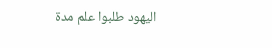اليهود طلبوا علم مدة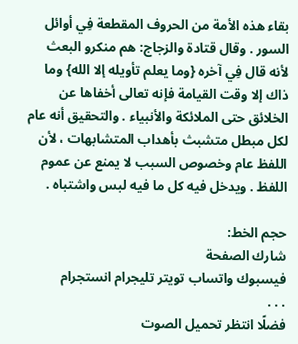بقاء هذه الأمة من الحروف المقطعة فِي أوائل السور . وقال قتادة والزجاج: هم منكرو البعث لأنه قال فِي آخره {وما يعلم تأويله إلا الله} وما ذاك إلا وقت القيامة فإنه تعالى أخفاها عن الخلائق حتى الملائكة والأنبياء . والتحقيق أنه عام لكل مبطل متشبث بأهداب المتشابهات ، لأن اللفظ عام وخصوص السبب لا يمنع عن عموم اللفظ . ويدخل فيه كل ما فيه لبس واشتباه .

حجم الخط:
شارك الصفحة
فيسبوك واتساب تويتر تليجرام انستجرام
. . .
فضلًا انتظر تحميل الصوت